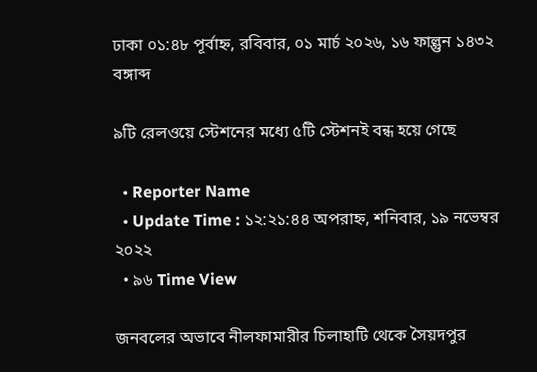ঢাকা ০১:৪৮ পূর্বাহ্ন, রবিবার, ০১ মার্চ ২০২৬, ১৬ ফাল্গুন ১৪৩২ বঙ্গাব্দ

৯টি রেলওয়ে স্টেশনের মধ্যে ৫টি স্টেশনই বন্ধ হয়ে গেছে

  • Reporter Name
  • Update Time : ১২:২১:৪৪ অপরাহ্ন, শনিবার, ১৯ নভেম্বর ২০২২
  • ৯৬ Time View

জনবলের অভাবে নীলফামারীর চিলাহাটি থেকে সৈয়দপুর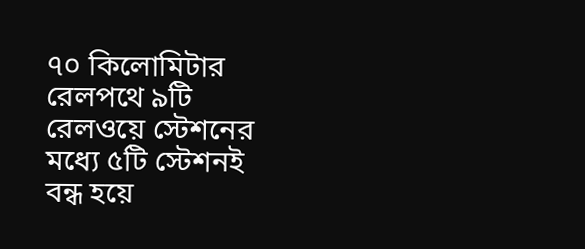৭০ কিলোমিটার রেলপথে ৯টি রেলওয়ে স্টেশনের মধ্যে ৫টি স্টেশনই বন্ধ হয়ে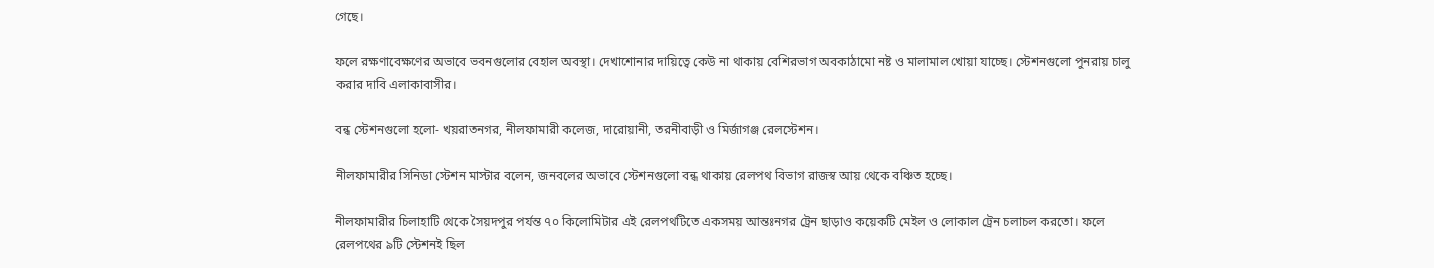গেছে।

ফলে রক্ষণাবেক্ষণের অভাবে ভবনগুলোর বেহাল অবস্থা। দেখাশোনার দায়িত্বে কেউ না থাকায় বেশিরভাগ অবকাঠামো নষ্ট ও মালামাল খোয়া যাচ্ছে। স্টেশনগুলো পুনরায় চালু করার দাবি এলাকাবাসীর।

বন্ধ স্টেশনগুলো হলো- খয়রাতনগর, নীলফামারী কলেজ, দারোয়ানী, তরনীবাড়ী ও মির্জাগঞ্জ রেলস্টেশন।

নীলফামারীর সিনিডা স্টেশন মাস্টার বলেন, জনবলের অভাবে স্টেশনগুলো বন্ধ থাকায় রেলপথ বিভাগ রাজস্ব আয় থেকে বঞ্চিত হচ্ছে।

নীলফামারীর চিলাহাটি থেকে সৈয়দপুর পর্যন্ত ৭০ কিলোমিটার এই রেলপথটিতে একসময় আন্তঃনগর ট্রেন ছাড়াও কয়েকটি মেইল ও লোকাল ট্রেন চলাচল করতো। ফলে রেলপথের ৯টি স্টেশনই ছিল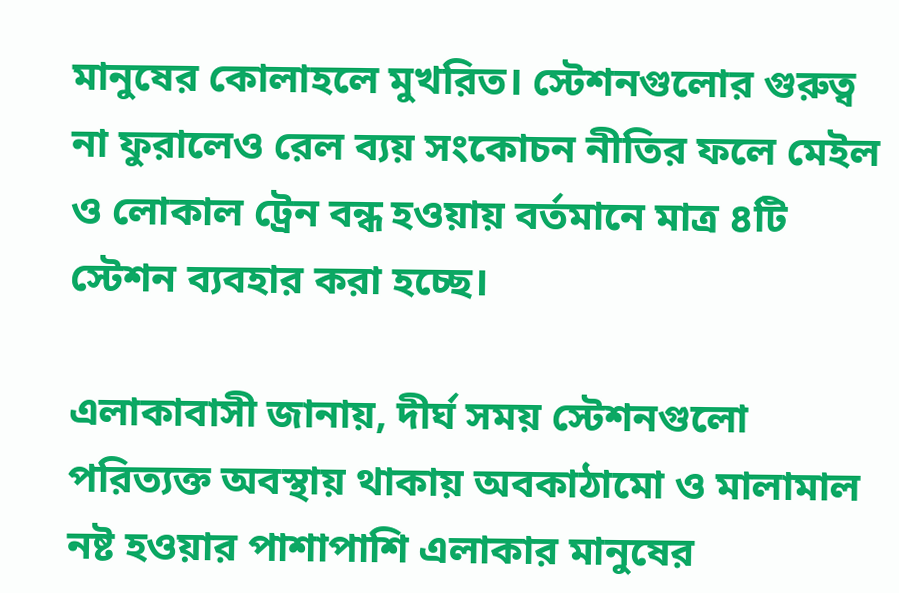মানুষের কোলাহলে মুখরিত। স্টেশনগুলোর গুরুত্ব না ফুরালেও রেল ব্যয় সংকোচন নীতির ফলে মেইল ও লোকাল ট্রেন বন্ধ হওয়ায় বর্তমানে মাত্র ৪টি স্টেশন ব্যবহার করা হচ্ছে।

এলাকাবাসী জানায়, দীর্ঘ সময় স্টেশনগুলো পরিত্যক্ত অবস্থায় থাকায় অবকাঠামো ও মালামাল নষ্ট হওয়ার পাশাপাশি এলাকার মানুষের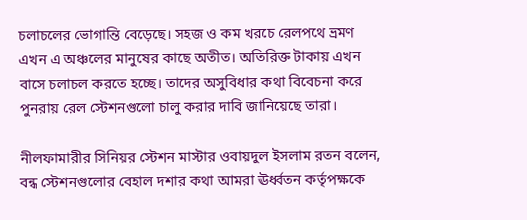চলাচলের ভোগান্তি বেড়েছে। সহজ ও কম খরচে রেলপথে ভ্রমণ এখন এ অঞ্চলের মানুষের কাছে অতীত। অতিরিক্ত টাকায় এখন বাসে চলাচল করতে হচ্ছে। তাদের অসুবিধার কথা বিবেচনা করে পুনরায় রেল স্টেশনগুলো চালু করার দাবি জানিয়েছে তারা।

নীলফামারীর সিনিয়র স্টেশন মাস্টার ওবায়দুল ইসলাম রতন বলেন, বন্ধ স্টেশনগুলোর বেহাল দশার কথা আমরা ঊর্ধ্বতন কর্তৃপক্ষকে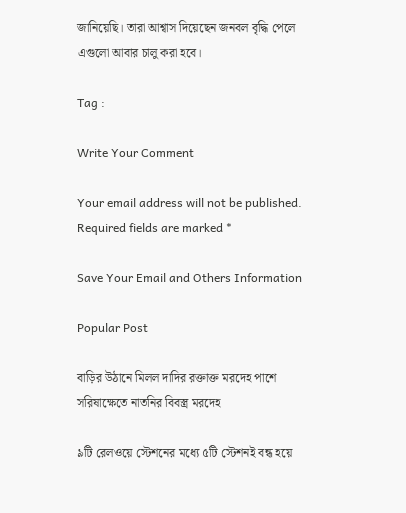জানিয়েছি। তারা আশ্বাস দিয়েছেন জনবল বৃদ্ধি পেলে এগুলো আবার চালু করা হবে।

Tag :

Write Your Comment

Your email address will not be published. Required fields are marked *

Save Your Email and Others Information

Popular Post

বাড়ির উঠানে মিলল দাদির রক্তাক্ত মরদেহ পাশে সরিষাক্ষেতে নাতনির বিবস্ত্র মরদেহ

৯টি রেলওয়ে স্টেশনের মধ্যে ৫টি স্টেশনই বন্ধ হয়ে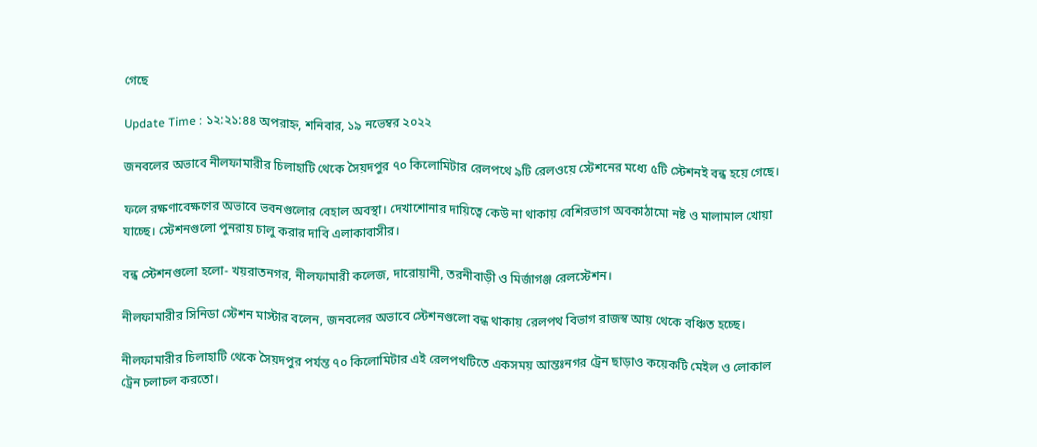গেছে

Update Time : ১২:২১:৪৪ অপরাহ্ন, শনিবার, ১৯ নভেম্বর ২০২২

জনবলের অভাবে নীলফামারীর চিলাহাটি থেকে সৈয়দপুর ৭০ কিলোমিটার রেলপথে ৯টি রেলওয়ে স্টেশনের মধ্যে ৫টি স্টেশনই বন্ধ হয়ে গেছে।

ফলে রক্ষণাবেক্ষণের অভাবে ভবনগুলোর বেহাল অবস্থা। দেখাশোনার দায়িত্বে কেউ না থাকায় বেশিরভাগ অবকাঠামো নষ্ট ও মালামাল খোয়া যাচ্ছে। স্টেশনগুলো পুনরায় চালু করার দাবি এলাকাবাসীর।

বন্ধ স্টেশনগুলো হলো- খয়রাতনগর, নীলফামারী কলেজ, দারোয়ানী, তরনীবাড়ী ও মির্জাগঞ্জ রেলস্টেশন।

নীলফামারীর সিনিডা স্টেশন মাস্টার বলেন, জনবলের অভাবে স্টেশনগুলো বন্ধ থাকায় রেলপথ বিভাগ রাজস্ব আয় থেকে বঞ্চিত হচ্ছে।

নীলফামারীর চিলাহাটি থেকে সৈয়দপুর পর্যন্ত ৭০ কিলোমিটার এই রেলপথটিতে একসময় আন্তঃনগর ট্রেন ছাড়াও কয়েকটি মেইল ও লোকাল ট্রেন চলাচল করতো।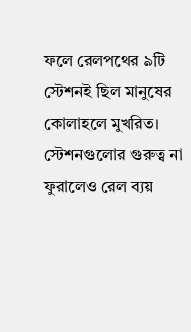ফলে রেলপথের ৯টি স্টেশনই ছিল মানুষের কোলাহলে মুখরিত। স্টেশনগুলোর গুরুত্ব না ফুরালেও রেল ব্যয়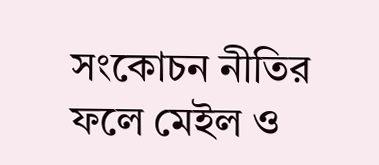সংকোচন নীতির ফলে মেইল ও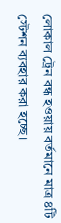লোকাল ট্রেন বন্ধ হওয়ায় বর্তমানে মাত্র ৪টি স্টেশন ব্যবহার করা হচ্ছে।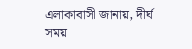এলাকাবাসী জানায়, দীর্ঘ সময়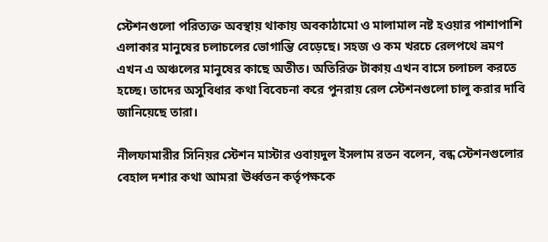স্টেশনগুলো পরিত্যক্ত অবস্থায় থাকায় অবকাঠামো ও মালামাল নষ্ট হওয়ার পাশাপাশি এলাকার মানুষের চলাচলের ভোগান্তি বেড়েছে। সহজ ও কম খরচে রেলপথে ভ্রমণ এখন এ অঞ্চলের মানুষের কাছে অতীত। অতিরিক্ত টাকায় এখন বাসে চলাচল করতে হচ্ছে। তাদের অসুবিধার কথা বিবেচনা করে পুনরায় রেল স্টেশনগুলো চালু করার দাবি জানিয়েছে তারা।

নীলফামারীর সিনিয়র স্টেশন মাস্টার ওবায়দুল ইসলাম রতন বলেন, বন্ধ স্টেশনগুলোর বেহাল দশার কথা আমরা ঊর্ধ্বতন কর্তৃপক্ষকে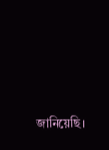জানিয়েছি।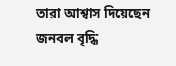তারা আশ্বাস দিয়েছেন জনবল বৃদ্ধি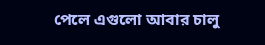পেলে এগুলো আবার চালু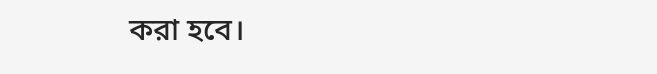করা হবে।